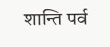शान्ति पर्व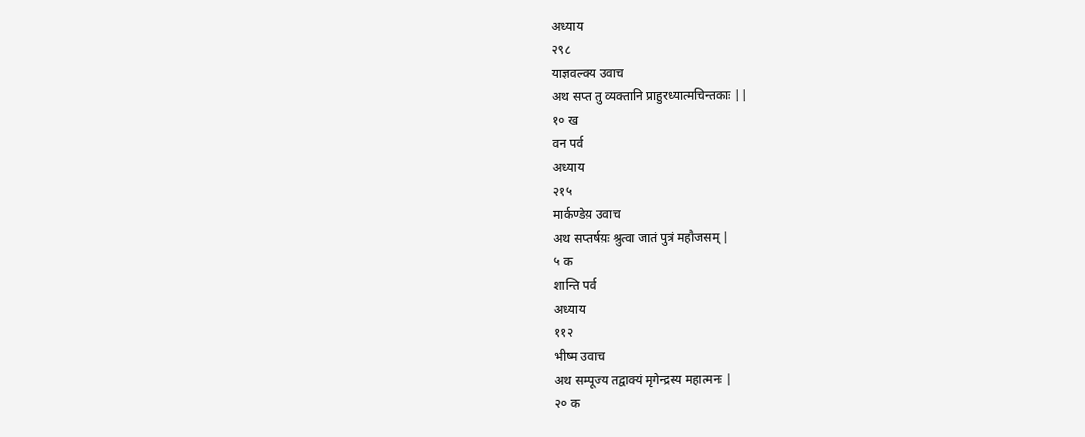अध्याय
२९८
याज्ञवल्क्य उवाच
अथ सप्त तु व्यक्तानि प्राहुरध्यात्मचिन्तकाः ||
१० ख
वन पर्व
अध्याय
२१५
मार्कण्डेय़ उवाच
अथ सप्तर्षय़ः श्रुत्वा जातं पुत्रं महौजसम् |
५ क
शान्ति पर्व
अध्याय
११२
भीष्म उवाच
अथ सम्पूज्य तद्वाक्यं मृगेन्द्रस्य महात्मनः |
२० क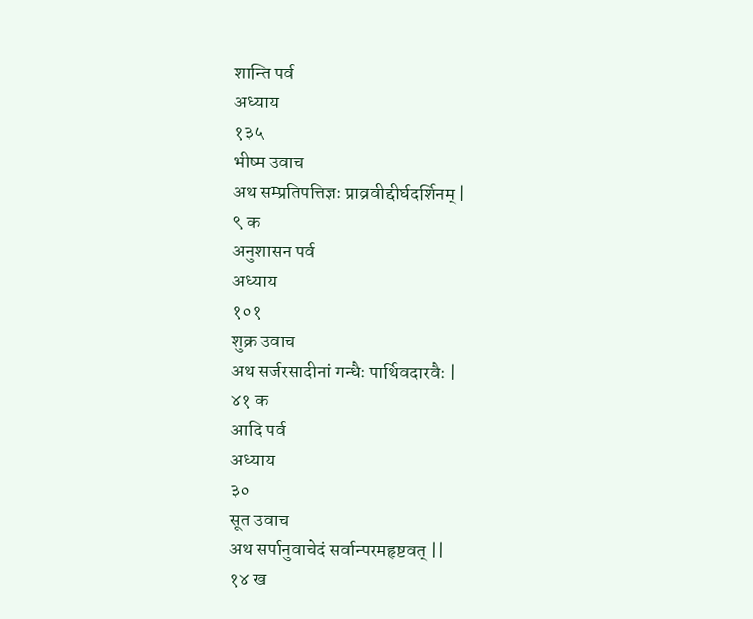शान्ति पर्व
अध्याय
१३५
भीष्म उवाच
अथ सम्प्रतिपत्तिज्ञः प्राव्रवीद्दीर्घदर्शिनम् |
९ क
अनुशासन पर्व
अध्याय
१०१
शुक्र उवाच
अथ सर्जरसादीनां गन्धैः पार्थिवदारवैः |
४१ क
आदि पर्व
अध्याय
३०
सूत उवाच
अथ सर्पानुवाचेदं सर्वान्परमहृष्टवत् ||
१४ ख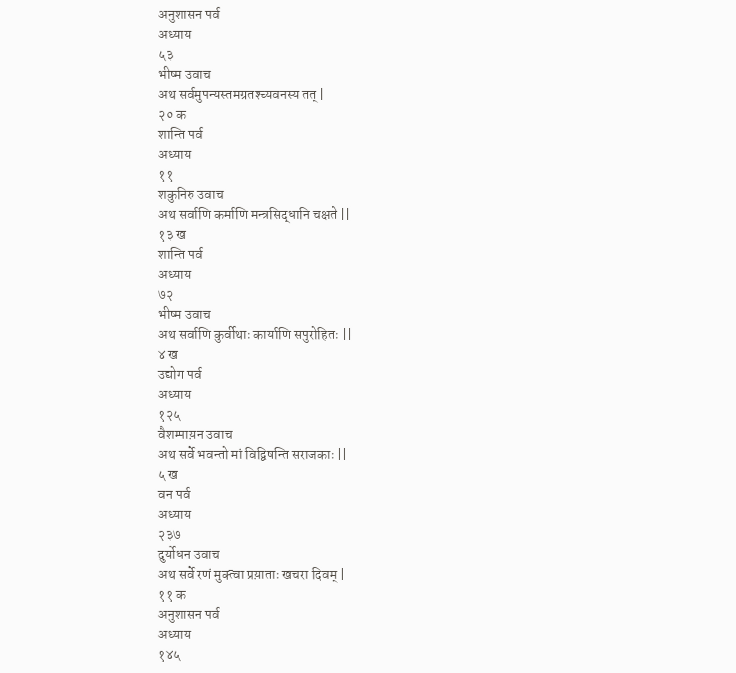अनुशासन पर्व
अध्याय
५३
भीष्म उवाच
अथ सर्वमुपन्यस्तमग्रतश्च्यवनस्य तत् |
२० क
शान्ति पर्व
अध्याय
११
शकुनिरु उवाच
अथ सर्वाणि कर्माणि मन्त्रसिद्धानि चक्षते ||
१३ ख
शान्ति पर्व
अध्याय
७२
भीष्म उवाच
अथ सर्वाणि कुर्वीथाः कार्याणि सपुरोहितः ||
४ ख
उद्योग पर्व
अध्याय
१२५
वैशम्पाय़न उवाच
अथ सर्वे भवन्तो मां विद्विषन्ति सराजकाः ||
५ ख
वन पर्व
अध्याय
२३७
दुर्योधन उवाच
अथ सर्वे रणं मुक्त्वा प्रय़ाताः खचरा दिवम् |
११ क
अनुशासन पर्व
अध्याय
१४५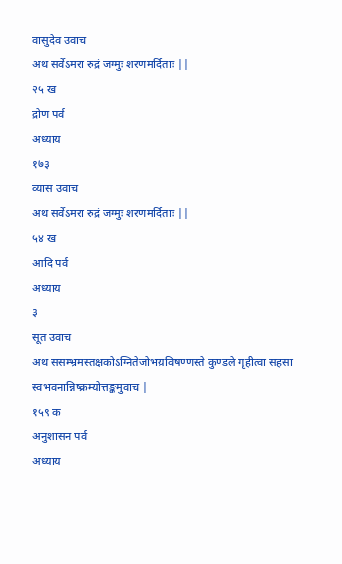वासुदेव उवाच
अथ सर्वेऽमरा रुद्रं जग्मुः शरणमर्दिताः ||
२५ ख
द्रोण पर्व
अध्याय
१७३
व्यास उवाच
अथ सर्वेऽमरा रुद्रं जग्मुः शरणमर्दिताः ||
५४ ख
आदि पर्व
अध्याय
३
सूत उवाच
अथ ससम्भ्रमस्तक्षकोऽग्नितेजोभय़विषण्णस्ते कुण्डले गृहीत्वा सहसा स्वभवनान्निष्क्रम्योत्तङ्कमुवाच |
१५९ क
अनुशासन पर्व
अध्याय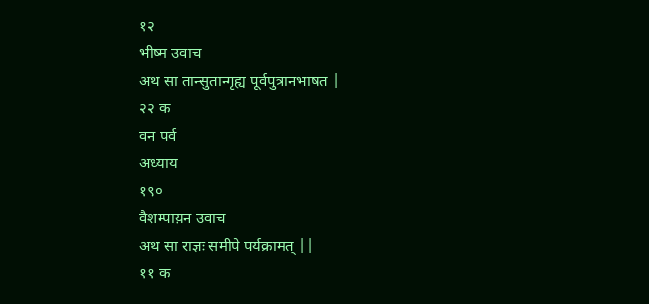१२
भीष्म उवाच
अथ सा तान्सुतान्गृह्य पूर्वपुत्रानभाषत |
२२ क
वन पर्व
अध्याय
१९०
वैशम्पाय़न उवाच
अथ सा राज्ञः समीपे पर्यक्रामत् ||
११ क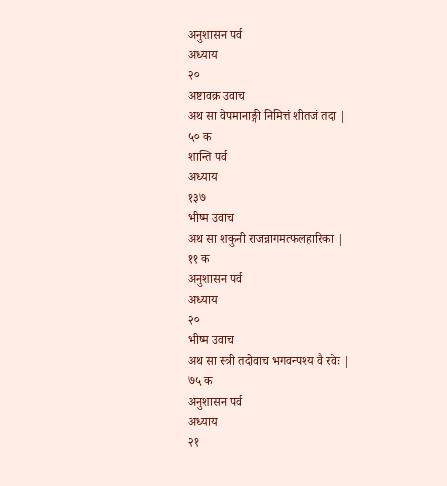अनुशासन पर्व
अध्याय
२०
अष्टावक्र उवाच
अथ सा वेपमानाङ्गी निमित्तं शीतजं तदा |
५० क
शान्ति पर्व
अध्याय
१३७
भीष्म उवाच
अथ सा शकुनी राजन्नागमत्फलहारिका |
११ क
अनुशासन पर्व
अध्याय
२०
भीष्म उवाच
अथ सा स्त्री तदोवाच भगवन्पश्य वै रवेः |
७५ क
अनुशासन पर्व
अध्याय
२१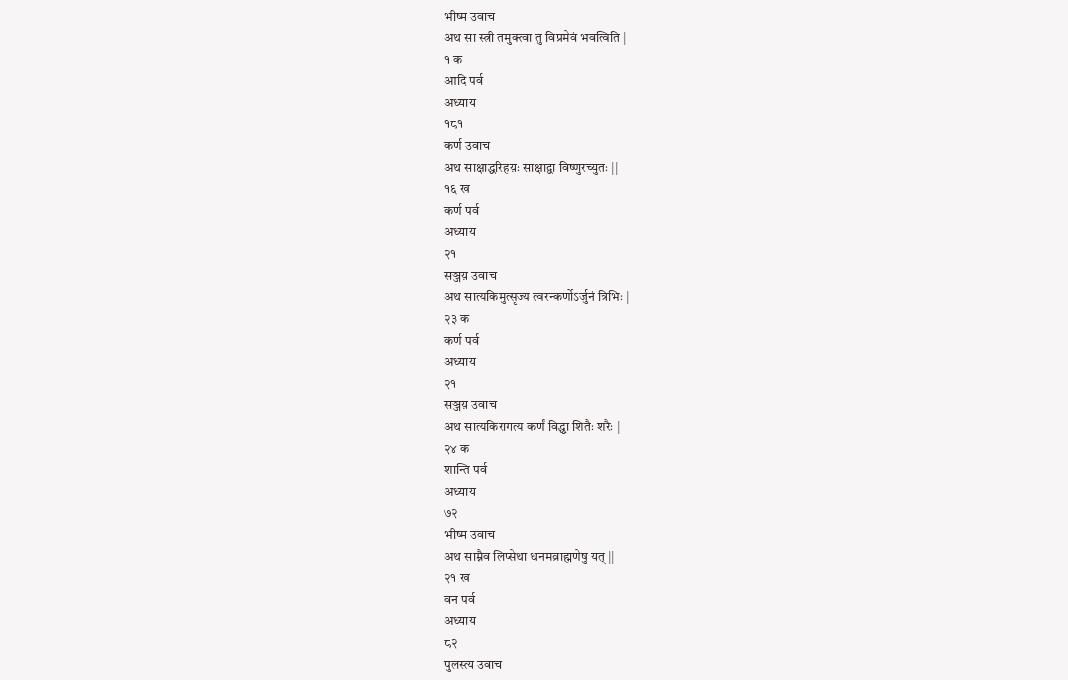भीष्म उवाच
अथ सा स्त्री तमुक्त्वा तु विप्रमेवं भवत्विति |
१ क
आदि पर्व
अध्याय
१८१
कर्ण उवाच
अथ साक्षाद्धरिहय़ः साक्षाद्वा विष्णुरच्युतः ||
१६ ख
कर्ण पर्व
अध्याय
२१
सञ्जय़ उवाच
अथ सात्यकिमुत्सृज्य त्वरन्कर्णोऽर्जुनं त्रिभिः |
२३ क
कर्ण पर्व
अध्याय
२१
सञ्जय़ उवाच
अथ सात्यकिरागत्य कर्णं विद्ध्वा शितैः शरैः |
२४ क
शान्ति पर्व
अध्याय
७२
भीष्म उवाच
अथ साम्नैव लिप्सेथा धनमव्राह्मणेषु यत् ||
२१ ख
वन पर्व
अध्याय
८२
पुलस्त्य उवाच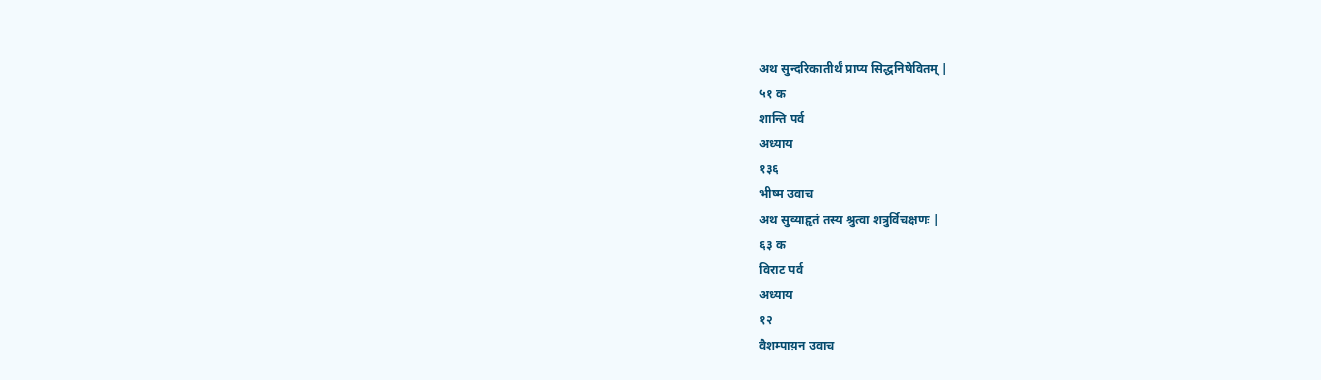अथ सुन्दरिकातीर्थं प्राप्य सिद्धनिषेवितम् |
५१ क
शान्ति पर्व
अध्याय
१३६
भीष्म उवाच
अथ सुव्याहृतं तस्य श्रुत्वा शत्रुर्विचक्षणः |
६३ क
विराट पर्व
अध्याय
१२
वैशम्पाय़न उवाच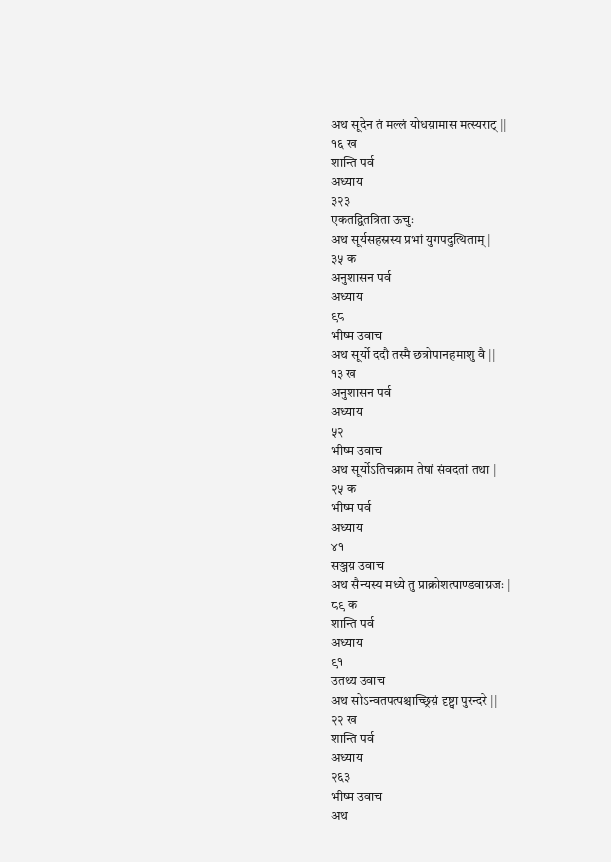अथ सूदेन तं मल्लं योधय़ामास मत्स्यराट् ||
१६ ख
शान्ति पर्व
अध्याय
३२३
एकतद्वितत्रिता ऊचुः
अथ सूर्यसहस्रस्य प्रभां युगपदुत्थिताम् |
३५ क
अनुशासन पर्व
अध्याय
९८
भीष्म उवाच
अथ सूर्यो ददौ तस्मै छत्रोपानहमाशु वै ||
१३ ख
अनुशासन पर्व
अध्याय
५२
भीष्म उवाच
अथ सूर्योऽतिचक्राम तेषां संवदतां तथा |
२५ क
भीष्म पर्व
अध्याय
४१
सञ्जय़ उवाच
अथ सैन्यस्य मध्ये तु प्राक्रोशत्पाण्डवाग्रजः |
८९ क
शान्ति पर्व
अध्याय
९१
उतथ्य उवाच
अथ सोऽन्वतपत्पश्चाच्छ्रिय़ं दृष्ट्वा पुरन्दरे ||
२२ ख
शान्ति पर्व
अध्याय
२६३
भीष्म उवाच
अथ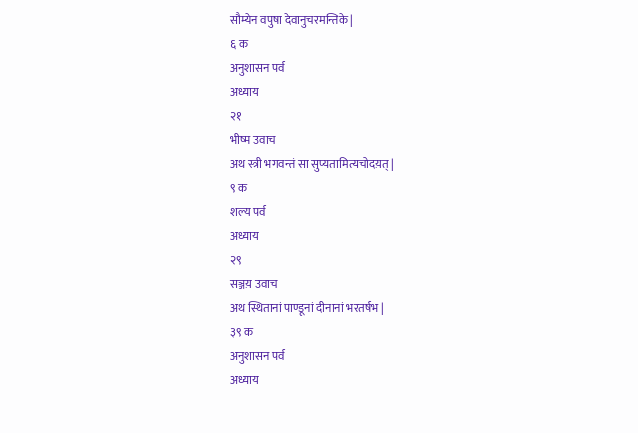सौम्येन वपुषा देवानुचरमन्तिके |
६ क
अनुशासन पर्व
अध्याय
२१
भीष्म उवाच
अथ स्त्री भगवन्तं सा सुप्यतामित्यचोदय़त् |
९ क
शल्य पर्व
अध्याय
२९
सञ्जय़ उवाच
अथ स्थितानां पाण्डूनां दीनानां भरतर्षभ |
३९ क
अनुशासन पर्व
अध्याय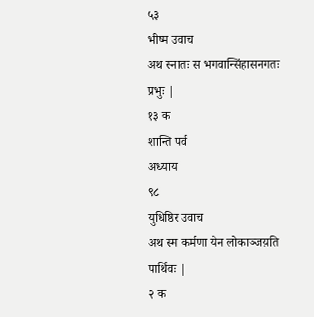५३
भीष्म उवाच
अथ स्नातः स भगवान्सिंहासनगतः प्रभुः |
१३ क
शान्ति पर्व
अध्याय
९८
युधिष्ठिर उवाच
अथ स्म कर्मणा येन लोकाञ्जय़ति पार्थिवः |
२ क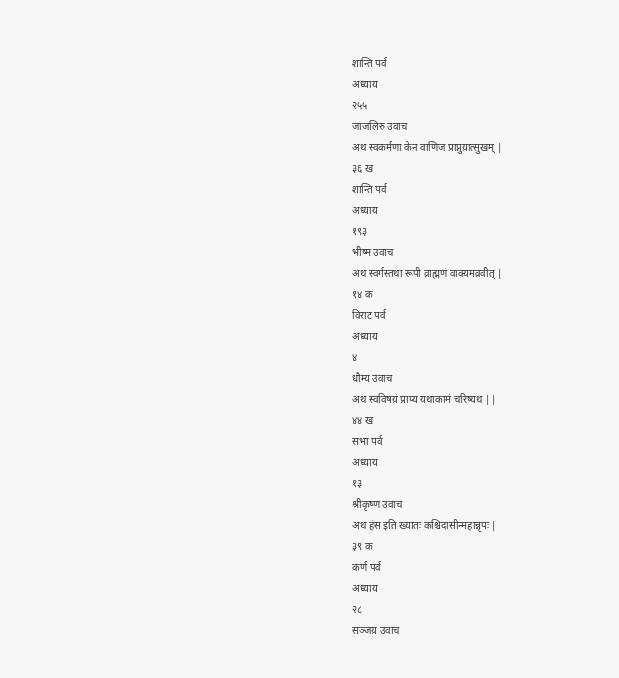शान्ति पर्व
अध्याय
२५५
जाजलिरु उवाच
अथ स्वकर्मणा केन वाणिज प्राप्नुय़ात्सुखम् |
३६ ख
शान्ति पर्व
अध्याय
१९३
भीष्म उवाच
अथ स्वर्गस्तथा रूपी व्राह्मणं वाक्यमव्रवीत् |
१४ क
विराट पर्व
अध्याय
४
धौम्य उवाच
अथ स्वविषय़ं प्राप्य यथाकामं चरिष्यथ ||
४४ ख
सभा पर्व
अध्याय
१३
श्रीकृष्ण उवाच
अथ हंस इति ख्यातः कश्चिदासीन्महान्नृपः |
३९ क
कर्ण पर्व
अध्याय
२८
सञ्जय़ उवाच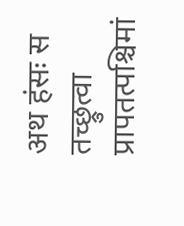अथ हंसः स तच्छ्रुत्वा प्रापतत्पश्चिमां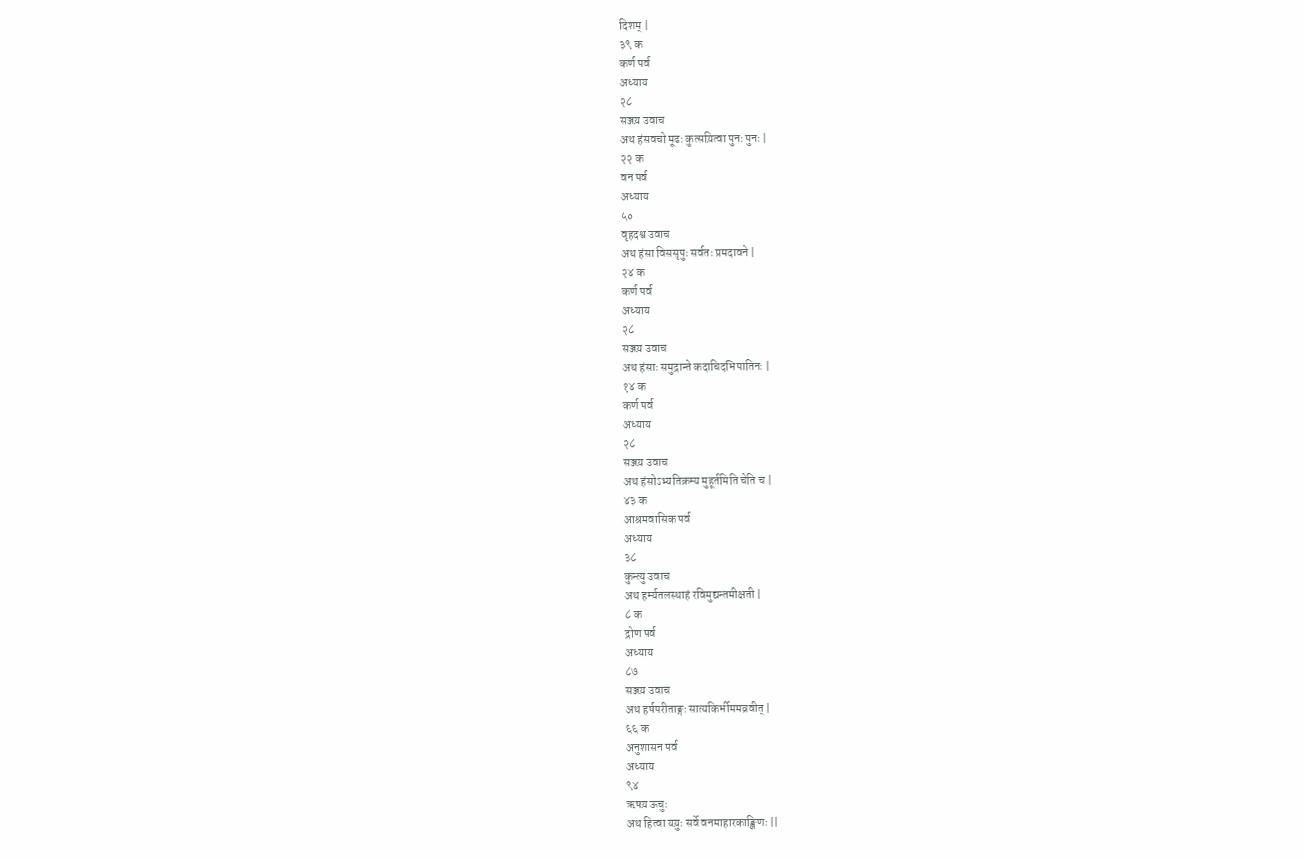दिशम् |
३९ क
कर्ण पर्व
अध्याय
२८
सञ्जय़ उवाच
अथ हंसवचो मूढः कुत्सय़ित्वा पुनः पुनः |
२२ क
वन पर्व
अध्याय
५०
वृहदश्व उवाच
अथ हंसा विससृपुः सर्वतः प्रमदावने |
२४ क
कर्ण पर्व
अध्याय
२८
सञ्जय़ उवाच
अथ हंसाः समुद्रान्ते कदाचिदभिपातिनः |
१४ क
कर्ण पर्व
अध्याय
२८
सञ्जय़ उवाच
अथ हंसोऽभ्यतिक्रम्य मुहूर्तमिति चेति च |
४३ क
आश्रमवासिक पर्व
अध्याय
३८
कुन्त्यु उवाच
अथ हर्म्यतलस्थाहं रविमुद्यन्तमीक्षती |
८ क
द्रोण पर्व
अध्याय
८७
सञ्जय़ उवाच
अथ हर्षपरीताङ्गः सात्यकिर्भीममव्रवीत् |
६६ क
अनुशासन पर्व
अध्याय
९४
ऋषय़ ऊचुः
अथ हित्वा यय़ुः सर्वे वनमाहारकाङ्क्षिणः ||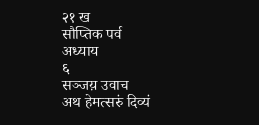२१ ख
सौप्तिक पर्व
अध्याय
६
सञ्जय़ उवाच
अथ हेमत्सरुं दिव्यं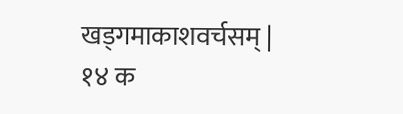खड्गमाकाशवर्चसम् |
१४ क